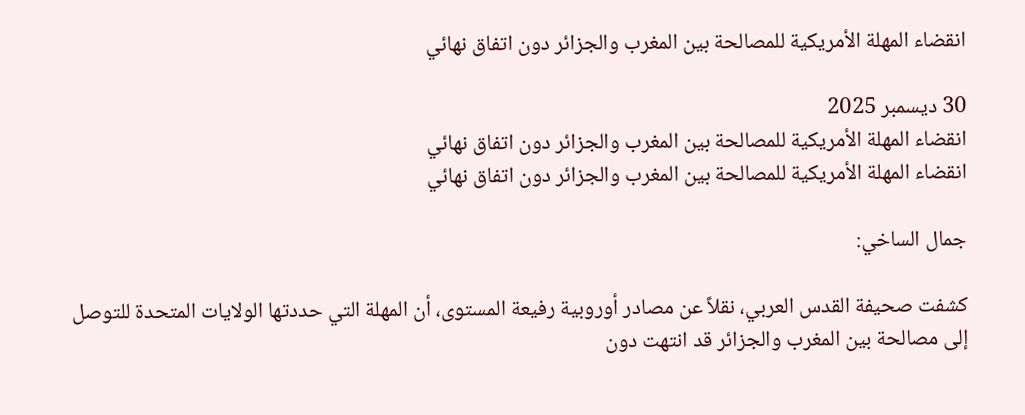انقضاء المهلة الأمريكية للمصالحة بين المغرب والجزائر دون اتفاق نهائي

30 ديسمبر 2025
انقضاء المهلة الأمريكية للمصالحة بين المغرب والجزائر دون اتفاق نهائي
انقضاء المهلة الأمريكية للمصالحة بين المغرب والجزائر دون اتفاق نهائي

جمال الساخي:

كشفت صحيفة القدس العربي، نقلاً عن مصادر أوروبية رفيعة المستوى، أن المهلة التي حددتها الولايات المتحدة للتوصل إلى مصالحة بين المغرب والجزائر قد انتهت دون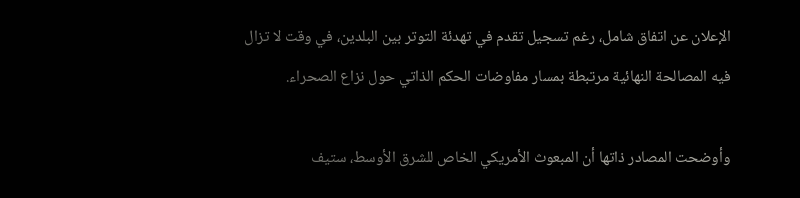الإعلان عن اتفاق شامل، رغم تسجيل تقدم في تهدئة التوتر بين البلدين، في وقت لا تزال فيه المصالحة النهائية مرتبطة بمسار مفاوضات الحكم الذاتي حول نزاع الصحراء.

وأوضحت المصادر ذاتها أن المبعوث الأمريكي الخاص للشرق الأوسط، ستيف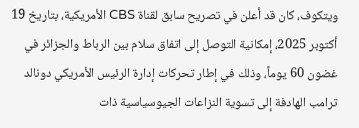ويتكوف، كان قد أعلن في تصريح سابق لقناة CBS الأمريكية، بتاريخ 19 أكتوبر 2025، إمكانية التوصل إلى اتفاق سلام بين الرباط والجزائر في غضون 60 يوماً، وذلك في إطار تحركات إدارة الرئيس الأمريكي دونالد ترامب الهادفة إلى تسوية النزاعات الجيوسياسية ذات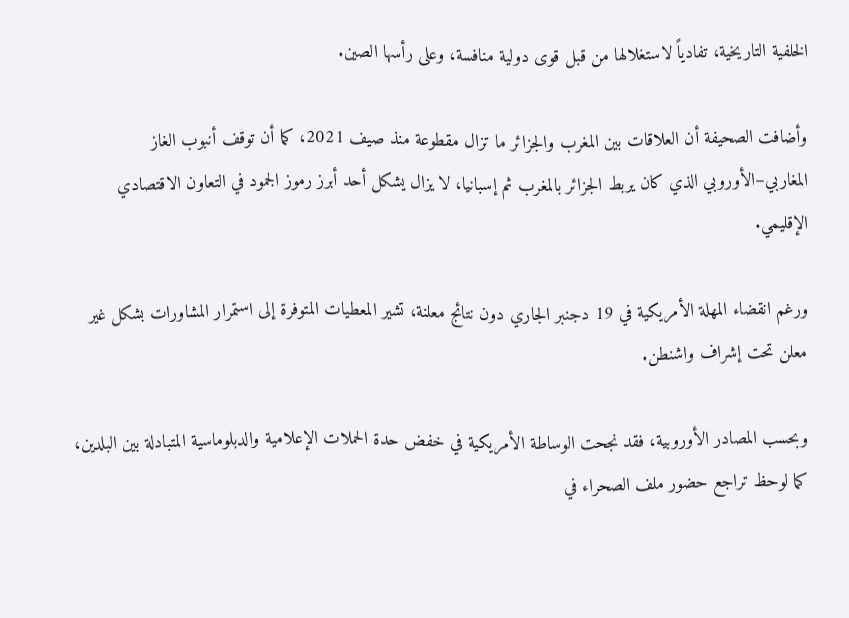الخلفية التاريخية، تفادياً لاستغلالها من قبل قوى دولية منافسة، وعلى رأسها الصين.

وأضافت الصحيفة أن العلاقات بين المغرب والجزائر ما تزال مقطوعة منذ صيف 2021، كما أن توقف أنبوب الغاز المغاربي–الأوروبي الذي كان يربط الجزائر بالمغرب ثم إسبانيا، لا يزال يشكل أحد أبرز رموز الجمود في التعاون الاقتصادي الإقليمي.

ورغم انقضاء المهلة الأمريكية في 19 دجنبر الجاري دون نتائج معلنة، تشير المعطيات المتوفرة إلى استمرار المشاورات بشكل غير معلن تحت إشراف واشنطن.

وبحسب المصادر الأوروبية، فقد نجحت الوساطة الأمريكية في خفض حدة الحملات الإعلامية والدبلوماسية المتبادلة بين البلدين، كما لوحظ تراجع حضور ملف الصحراء في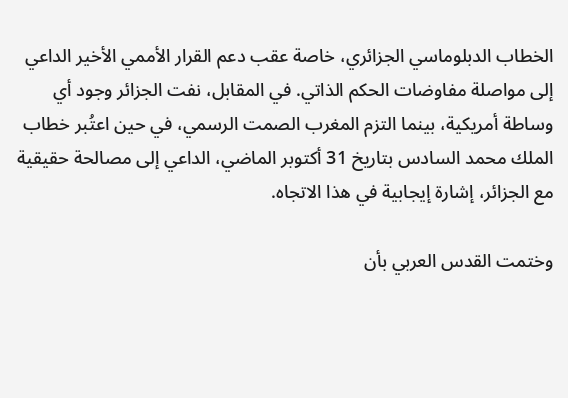الخطاب الدبلوماسي الجزائري، خاصة عقب دعم القرار الأممي الأخير الداعي إلى مواصلة مفاوضات الحكم الذاتي. في المقابل، نفت الجزائر وجود أي وساطة أمريكية، بينما التزم المغرب الصمت الرسمي، في حين اعتُبر خطاب الملك محمد السادس بتاريخ 31 أكتوبر الماضي، الداعي إلى مصالحة حقيقية مع الجزائر، إشارة إيجابية في هذا الاتجاه.

وختمت القدس العربي بأن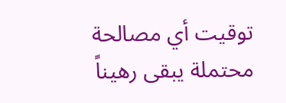توقيت أي مصالحة محتملة يبقى رهيناً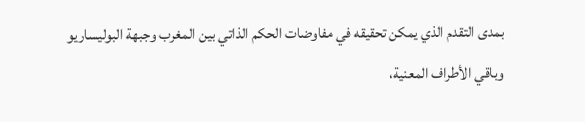بمدى التقدم الذي يمكن تحقيقه في مفاوضات الحكم الذاتي بين المغرب وجبهة البوليساريو وباقي الأطراف المعنية،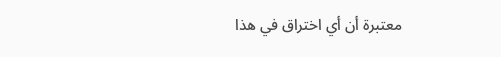معتبرة أن أي اختراق في هذا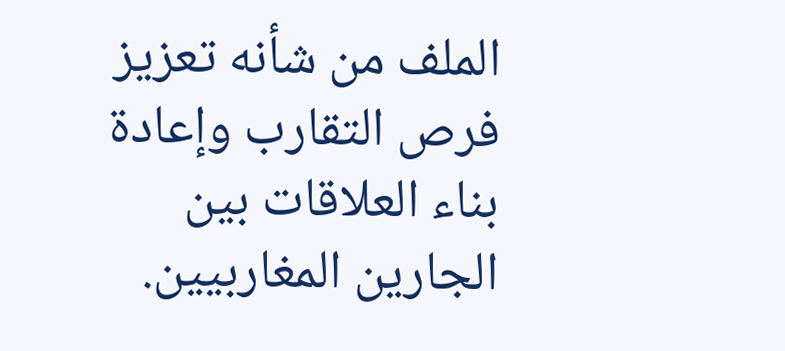الملف من شأنه تعزيز فرص التقارب وإعادة بناء العلاقات بين الجارين المغاربيين.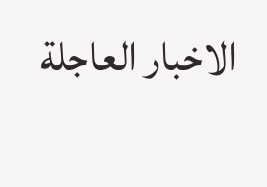الاخبار العاجلة